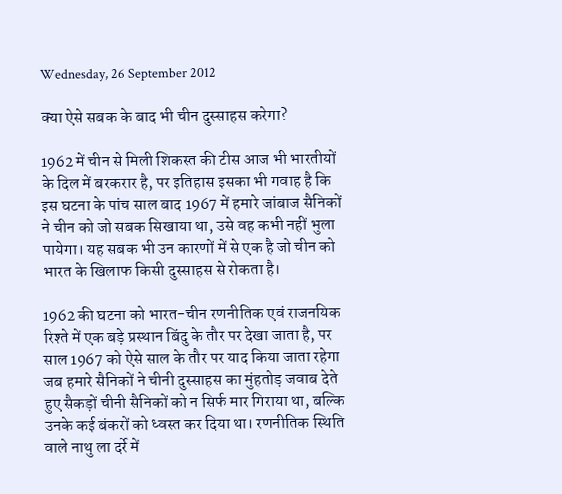Wednesday, 26 September 2012

क्या ऐसे सबक के बाद भी चीन दुस्साहस करेगा?

1962 में चीन से मिली शिकस्त की टीस आज भी भारतीयों के दिल में बरकरार है, पर इतिहास इसका भी गवाह है कि इस घटना के पांच साल बाद 1967 में हमारे जांबाज सैनिकों ने चीन को जो सबक सिखाया था, उसे वह कभी नहीं भुला पायेगा। यह सबक भी उन कारणों में से एक है जो चीन को भारत के खिलाफ किसी दुस्साहस से रोकता है।

1962 की घटना को भारत-चीन रणनीतिक एवं राजनयिक रिश्ते में एक बड़े प्रस्थान बिंदु के तौर पर देखा जाता है, पर साल 1967 को ऐसे साल के तौर पर याद किया जाता रहेगा जब हमारे सैनिकों ने चीनी दुस्साहस का मुंहतोड़ जवाब देते हुए सैकड़ों चीनी सैनिकों को न सिर्फ मार गिराया था, बल्कि उनके कई बंकरों को ध्वस्त कर दिया था। रणनीतिक स्थिति वाले नाथु ला दर्रे में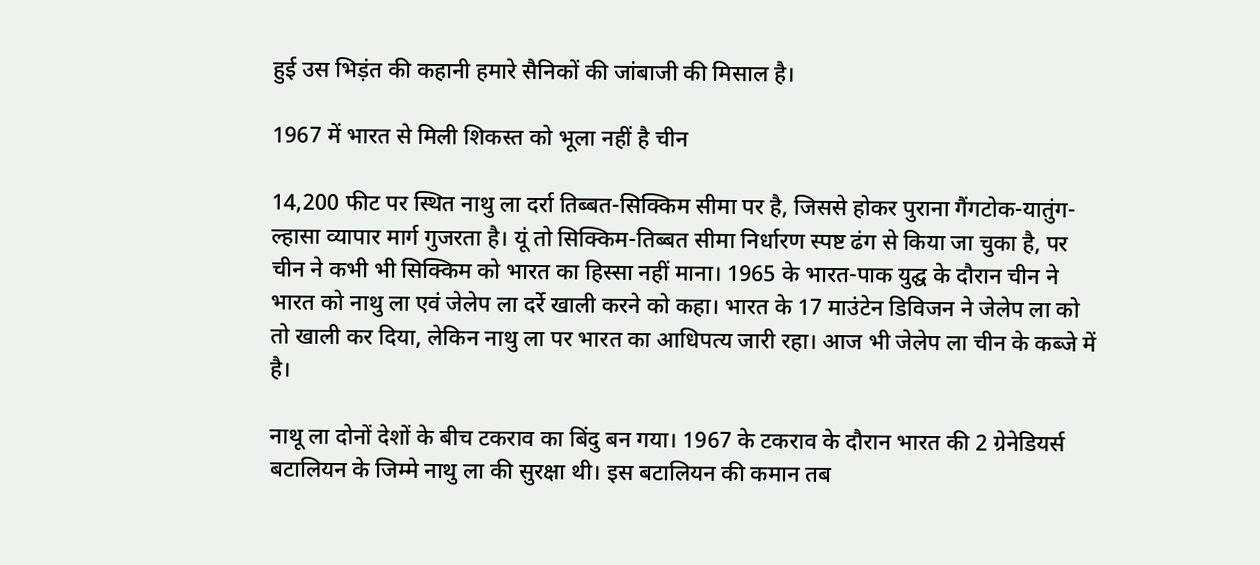हुई उस भिड़ंत की कहानी हमारे सैनिकों की जांबाजी की मिसाल है।

1967 में भारत से मिली शिकस्त को भूला नहीं है चीन

14,200 फीट पर स्थित नाथु ला दर्रा तिब्बत-सिक्किम सीमा पर है, जिससे होकर पुराना गैंगटोक-यातुंग-ल्हासा व्यापार मार्ग गुजरता है। यूं तो सिक्किम-तिब्बत सीमा निर्धारण स्पष्ट ढंग से किया जा चुका है, पर चीन ने कभी भी सिक्किम को भारत का हिस्सा नहीं माना। 1965 के भारत-पाक युद्घ के दौरान चीन ने भारत को नाथु ला एवं जेलेप ला दर्रे खाली करने को कहा। भारत के 17 माउंटेन डिविजन ने जेलेप ला को तो खाली कर दिया, लेकिन नाथु ला पर भारत का आधिपत्य जारी रहा। आज भी जेलेप ला चीन के कब्जे में है।

नाथू ला दोनों देशों के बीच टकराव का बिंदु बन गया। 1967 के टकराव के दौरान भारत की 2 ग्रेनेडियर्स बटालियन के जिम्मे नाथु ला की सुरक्षा थी। इस बटालियन की कमान तब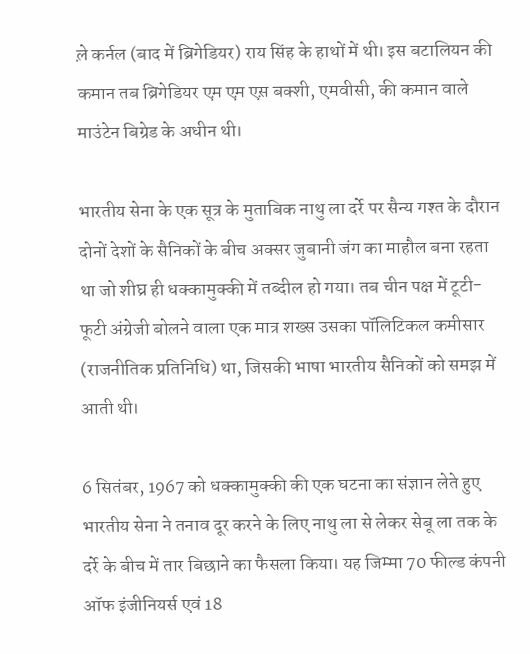ल़े कर्नल (बाद में ब्रिगेडियर) राय सिंह के हाथों में थी। इस बटालियन की कमान तब ब्रिगेडियर एम़ एम़ एस़ बक्शी, एमवीसी, की कमान वाले माउंटेन बिग्रेड के अधीन थी।

भारतीय सेना के एक सूत्र के मुताबिक नाथु ला दर्रे पर सैन्य गश्त के दौरान दोनों देशों के सैनिकों के बीच अक्सर जुबानी जंग का माहौल बना रहता था जो शीघ्र ही धक्कामुक्की में तब्दील हो गया। तब चीन पक्ष में टूटी-फूटी अंग्रेजी बोलने वाला एक मात्र शख्स उसका पॉलिटिकल कमीसार (राजनीतिक प्रतिनिधि) था, जिसकी भाषा भारतीय सैनिकों को समझ में आती थी।

6 सितंबर, 1967 को धक्कामुक्की की एक घटना का संज्ञान लेते हुए भारतीय सेना ने तनाव दूर करने के लिए नाथु ला से लेकर सेबू ला तक के दर्रे के बीच में तार बिछाने का फैसला किया। यह जिम्मा 70 फील्ड कंपनी ऑफ इंजीनियर्स एवं 18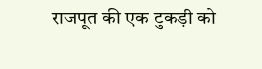राजपूत की एक टुकड़ी को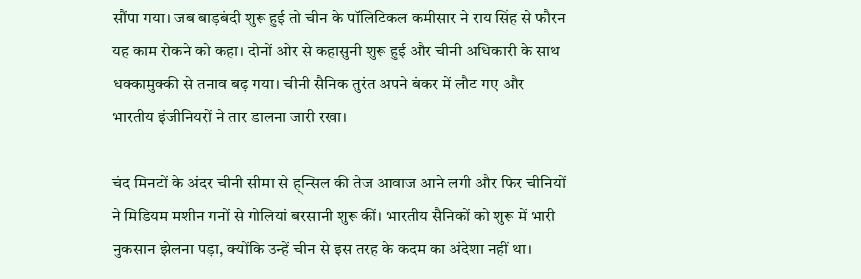सौंपा गया। जब बाड़बंदी शुरू हुई तो चीन के पॉलिटिकल कमीसार ने राय सिंह से फौरन यह काम रोकने को कहा। दोनों ओर से कहासुनी शुरू हुई और चीनी अधिकारी के साथ धक्कामुक्की से तनाव बढ़ गया। चीनी सैनिक तुरंत अपने बंकर में लौट गए और भारतीय इंजीनियरों ने तार डालना जारी रखा।

चंद मिनटों के अंदर चीनी सीमा से ह्न्सिल की तेज आवाज आने लगी और फिर चीनियों ने मिडियम मशीन गनों से गोलियां बरसानी शुरू कीं। भारतीय सैनिकों को शुरू में भारी नुकसान झेलना पड़ा, क्योंकि उन्हें चीन से इस तरह के कदम का अंदेशा नहीं था।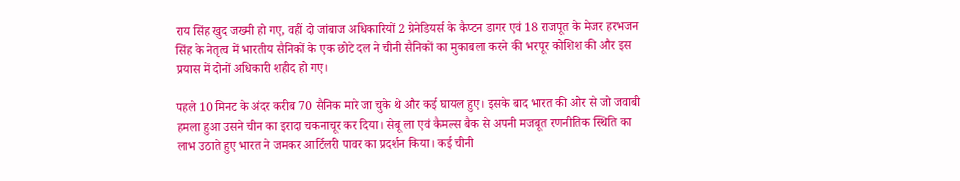राय सिंह खुद जख्मी हो गए, वहीं दो जांबाज अधिकारियों 2 ग्रेनेडियर्स के कैप्टन डागर एवं 18 राजपूत के मेजर हरभजन सिंह के नेतृत्व में भारतीय सैनिकों के एक छोटे दल ने चीनी सैनिकों का मुकाबला करने की भरपूर कोशिश की और इस प्रयास में दोनों अधिकारी शहीद हो गए।

पहले 10 मिनट के अंदर करीब 70 सैनिक मारे जा चुके थे और कई घायल हुए। इसके बाद भारत की ओर से जो जवाबी हमला हुआ उसने चीन का इरादा चकनाचूर कर दिया। सेबू ला एवं कैमल्स बैक से अपनी मजबूत रणनीतिक स्थिति का लाभ उठाते हुए भारत ने जमकर आर्टिलरी पावर का प्रदर्शन किया। कई चीनी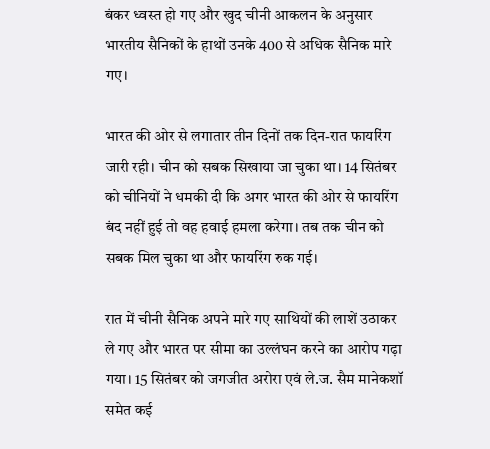बंकर ध्वस्त हो गए और खुद चीनी आकलन के अनुसार भारतीय सैनिकों के हाथों उनके 400 से अधिक सैनिक मारे गए।

भारत की ओर से लगातार तीन दिनों तक दिन-रात फायरिंग जारी रही। चीन को सबक सिखाया जा चुका था। 14 सितंबर को चीनियों ने धमकी दी कि अगर भारत की ओर से फायरिंग बंद नहीं हुई तो वह हवाई हमला करेगा। तब तक चीन को सबक मिल चुका था और फायरिंग रुक गई।

रात में चीनी सैनिक अपने मारे गए साथियों की लाशें उठाकर ले गए और भारत पर सीमा का उल्लंघन करने का आरोप गढ़ा गया। 15 सितंबर को जगजीत अरोरा एवं ले.ज. सैम मानेकशॉ समेत कई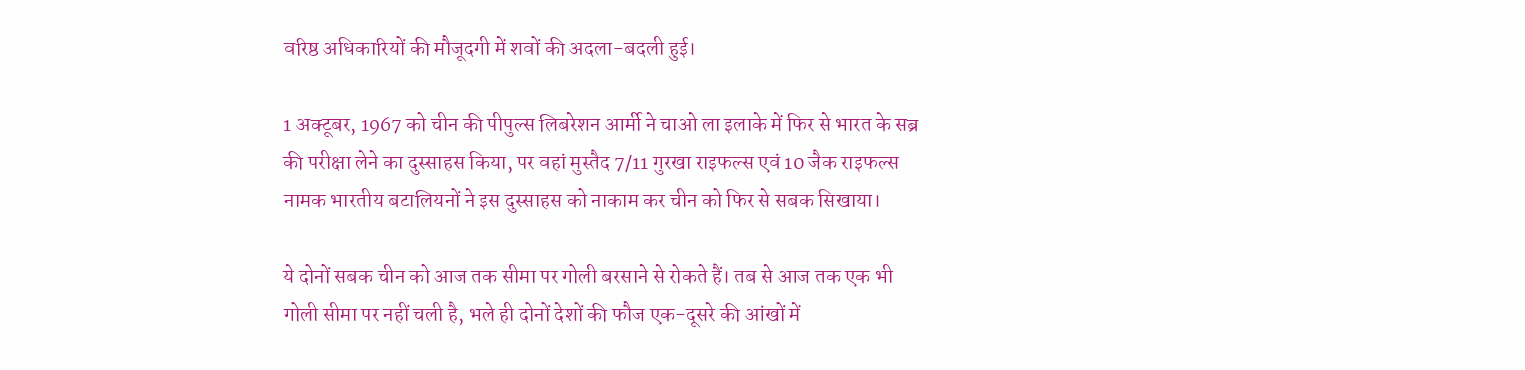वरिष्ठ अधिकारियों की मौजूदगी में शवों की अदला-बदली हुई।

1 अक्टूबर, 1967 को चीन की पीपुल्स लिबरेशन आर्मी ने चाओ ला इलाके में फिर से भारत के सब्र की परीक्षा लेने का दुस्साहस किया, पर वहां मुस्तैद 7/11 गुरखा राइफल्स एवं 10 जैक राइफल्स नामक भारतीय बटालियनों ने इस दुस्साहस को नाकाम कर चीन को फिर से सबक सिखाया।

ये दोनों सबक चीन को आज तक सीमा पर गोली बरसाने से रोकते हैं। तब से आज तक एक भी गोली सीमा पर नहीं चली है, भले ही दोनों देशों की फौज एक-दूसरे की आंखों में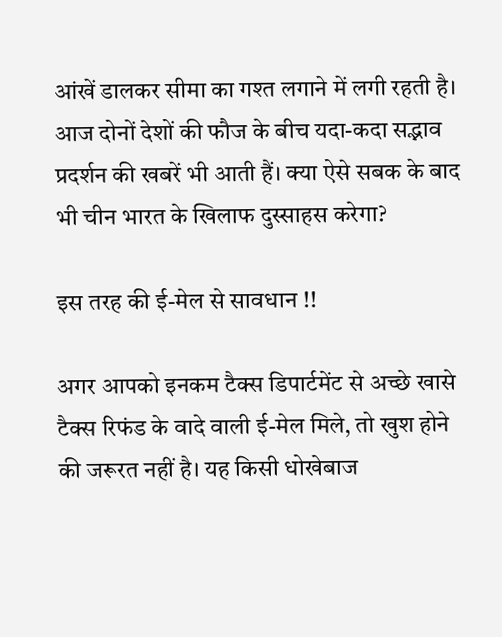आंखें डालकर सीमा का गश्त लगाने में लगी रहती है। आज दोनों देशों की फौज के बीच यदा-कदा सद्भाव प्रदर्शन की खबरें भी आती हैं। क्या ऐसे सबक के बाद भी चीन भारत के खिलाफ दुस्साहस करेगा?

इस तरह की ई-मेल से सावधान !!

अगर आपको इनकम टैक्स डिपार्टमेंट से अच्छे खासे टैक्स रिफंड के वादे वाली ई-मेल मिले, तो खुश होने की जरूरत नहीं है। यह किसी धोखेबाज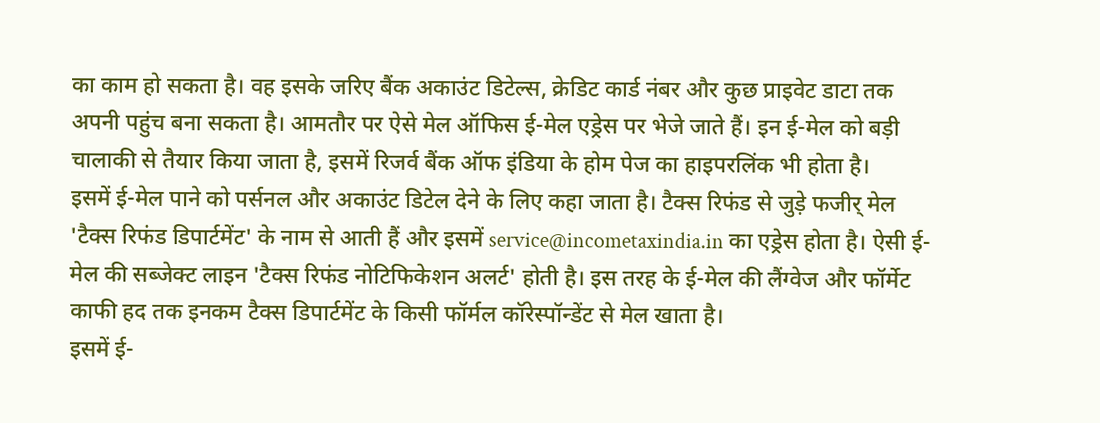का काम हो सकता है। वह इसके जरिए बैंक अकाउंट डिटेल्स, क्रेडिट कार्ड नंबर और कुछ प्राइवेट डाटा तक अपनी पहुंच बना सकता है। आमतौर पर ऐसे मेल ऑफिस ई-मेल एड्रेस पर भेजे जाते हैं। इन ई-मेल को बड़ी चालाकी से तैयार किया जाता है, इसमें रिजर्व बैंक ऑफ इंडिया के होम पेज का हाइपरलिंक भी होता है।
इसमें ई-मेल पाने को पर्सनल और अकाउंट डिटेल देने के लिए कहा जाता है। टैक्स रिफंड से जुड़े फजीर् मेल 'टैक्स रिफंड डिपार्टमेंट' के नाम से आती हैं और इसमें service@incometaxindia.in का एड्रेस होता है। ऐसी ई-मेल की सब्जेक्ट लाइन 'टैक्स रिफंड नोटिफिकेशन अलर्ट' होती है। इस तरह के ई-मेल की लैंग्वेज और फॉर्मेट काफी हद तक इनकम टैक्स डिपार्टमेंट के किसी फॉर्मल कॉरेस्पॉन्डेंट से मेल खाता है।
इसमें ई-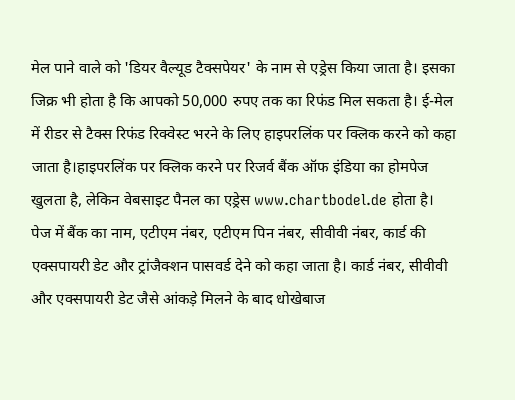मेल पाने वाले को 'डियर वैल्यूड टैक्सपेयर' के नाम से एड्रेस किया जाता है। इसका जिक्र भी होता है कि आपको 50,000 रुपए तक का रिफंड मिल सकता है। ई-मेल में रीडर से टैक्स रिफंड रिक्वेस्ट भरने के लिए हाइपरलिंक पर क्लिक करने को कहा जाता है।हाइपरलिंक पर क्लिक करने पर रिजर्व बैंक ऑफ इंडिया का होमपेज खुलता है, लेकिन वेबसाइट पैनल का एड्रेस www.chartbodel.de होता है।
पेज में बैंक का नाम, एटीएम नंबर, एटीएम पिन नंबर, सीवीवी नंबर, कार्ड की एक्सपायरी डेट और ट्रांजैक्शन पासवर्ड देने को कहा जाता है। कार्ड नंबर, सीवीवी और एक्सपायरी डेट जैसे आंकड़े मिलने के बाद धोखेबाज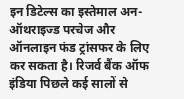इन डिटेल्स का इस्तेमाल अन-ऑथराइज्ड परचेज और ऑनलाइन फंड ट्रांसफर के लिए कर सकता है। रिजर्व बैंक ऑफ इंडिया पिछले कई सालों से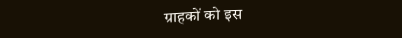ग्राहकों को इस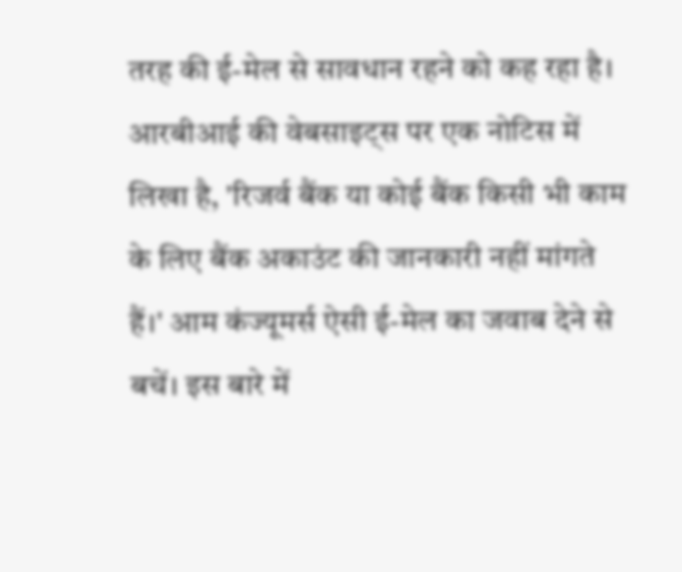तरह की ई-मेल से सावधान रहने को कह रहा है।
आरबीआई की वेबसाइट्स पर एक नोटिस में लिखा है, 'रिजर्व बैंक या कोई बैंक किसी भी काम के लिए बैंक अकाउंट की जानकारी नहीं मांगते हैं।' आम कंज्यूमर्स ऐसी ई-मेल का जवाब देने से बचें। इस बारे में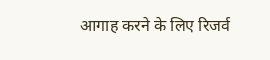आगाह करने के लिए रिजर्व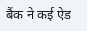बैंक ने कई ऐड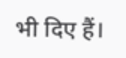भी दिए हैं।